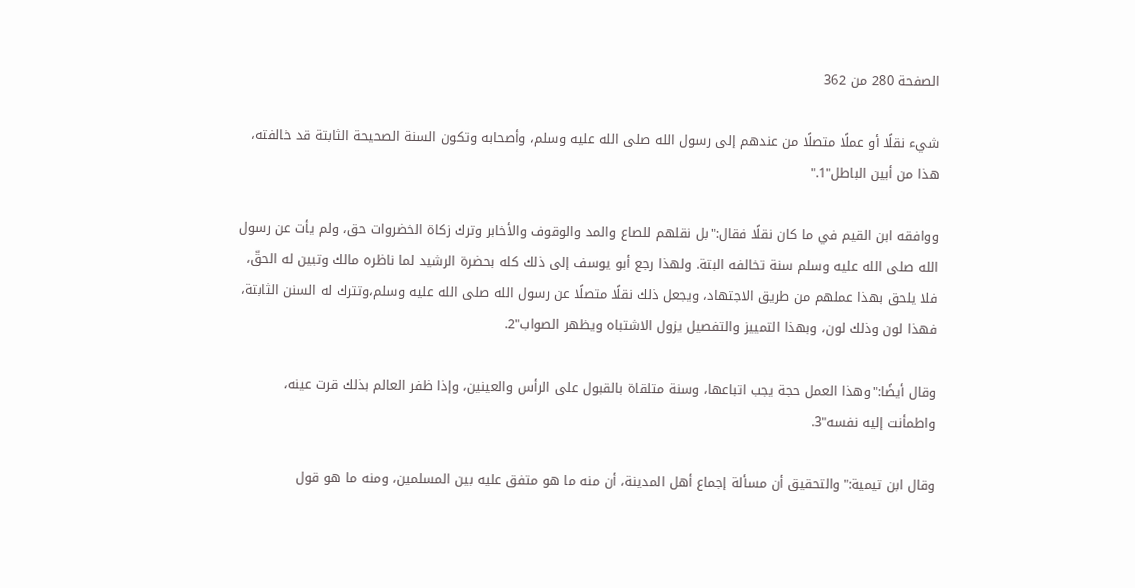الصفحة 280 من 362

شيء نقلًا أو عملًا متصلًا من عندهم إلى رسول الله صلى الله عليه وسلم، وأصحابه وتكون السنة الصحيحة الثابتة قد خالفته، هذا من أبين الباطل"1."

ووافقه ابن القيم في ما كان نقلًا فقال:"بل نقلهم للصاع والمد والوقوف والأخابر وترك زكاة الخضروات حق، ولم يأت عن رسول الله صلى الله عليه وسلم سنة تخالفه البتة. ولهذا رجع أبو يوسف إلى ذلك كله بحضرة الرشيد لما ناظره مالك وتبين له الحقّ، فلا يلحق بهذا عملهم من طريق الاجتهاد، ويجعل ذلك نقلًا متصلًا عن رسول الله صلى الله عليه وسلم،وتترك له السنن الثابتة، فهذا لون وذلك لون، وبهذا التمييز والتفصيل يزول الاشتباه ويظهر الصواب"2.

وقال أيضًا:"وهذا العمل حجة يجب اتباعها، وسنة متلقاة بالقبول على الرأس والعينين، وإذا ظفر العالم بذلك قرت عينه، واطمأنت إليه نفسه"3.

وقال ابن تيمية:"والتحقيق أن مسألة إجماع أهل المدينة، أن منه ما هو متفق عليه بين المسلمين، ومنه ما هو قول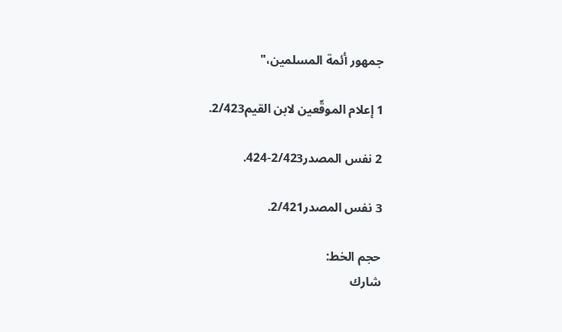جمهور أئمة المسلمين،"

1 إعلام الموقّعين لابن القيم2/423.

2 نفس المصدر2/423-424.

3 نفس المصدر2/421.

حجم الخط:
شارك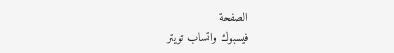الصفحة
فيسبوك واتساب تويتر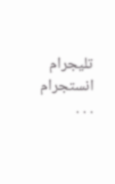تليجرام انستجرام
. . .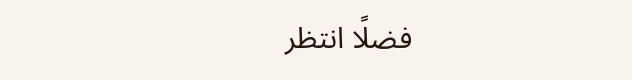فضلًا انتظر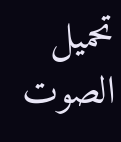تحميل الصوت